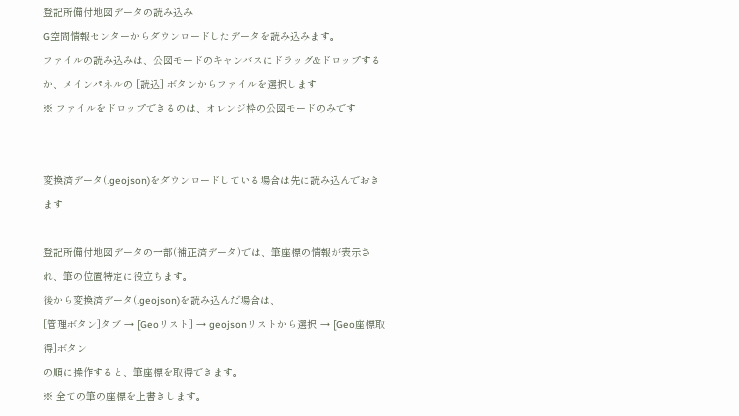登記所備付地図データの読み込み
G空間情報センターからダウンロードしたデータを読み込みます。
ファイルの読み込みは、公図モードのキャンバスにドラッグ&ドロップするか、メインパネルの [読込] ボタンからファイルを選択します
※ ファイルをドロップできるのは、オレンジ枠の公図モードのみです


変換済データ(.geojson)をダウンロードしている場合は先に読み込んでおきます

登記所備付地図データの一部(補正済データ)では、筆座標の情報が表示され、筆の位置特定に役立ちます。
後から変換済データ(.geojson)を読み込んだ場合は、
[管理ボタン]タブ → [Geoリスト] → geojsonリストから選択 → [Geo座標取得]ボタン
の順に操作すると、筆座標を取得できます。
※ 全ての筆の座標を上書きします。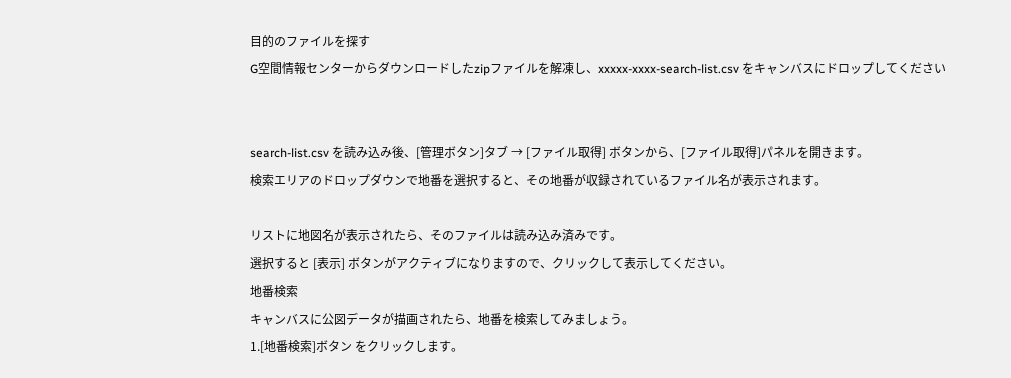目的のファイルを探す
G空間情報センターからダウンロードしたzipファイルを解凍し、xxxxx-xxxx-search-list.csv をキャンバスにドロップしてください


search-list.csv を読み込み後、[管理ボタン]タブ → [ファイル取得] ボタンから、[ファイル取得]パネルを開きます。
検索エリアのドロップダウンで地番を選択すると、その地番が収録されているファイル名が表示されます。

リストに地図名が表示されたら、そのファイルは読み込み済みです。
選択すると [表示] ボタンがアクティブになりますので、クリックして表示してください。
地番検索
キャンバスに公図データが描画されたら、地番を検索してみましょう。
1.[地番検索]ボタン をクリックします。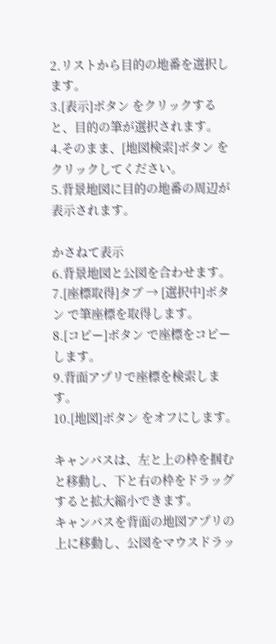2.リストから目的の地番を選択します。
3.[表示]ボタン をクリックすると、目的の筆が選択されます。
4.そのまま、[地図検索]ボタン をクリックしてください。
5.背景地図に目的の地番の周辺が表示されます。

かさねて表示
6.背景地図と公図を合わせます。
7.[座標取得]タブ → [選択中]ボタン で筆座標を取得します。
8.[コピー]ボタン で座標をコピーします。
9.背面アプリで座標を検索します。
10.[地図]ボタン をオフにします。

キャンバスは、左と上の枠を掴むと移動し、下と右の枠をドラッグすると拡大縮小できます。
キャンバスを背面の地図アプリの上に移動し、公図をマウスドラッ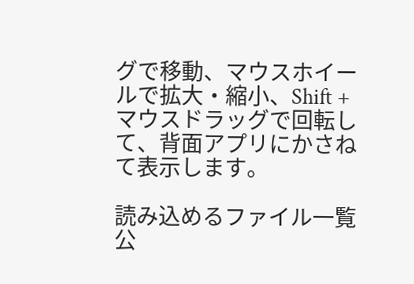グで移動、マウスホイールで拡大・縮小、Shift + マウスドラッグで回転して、背面アプリにかさねて表示します。

読み込めるファイル一覧
公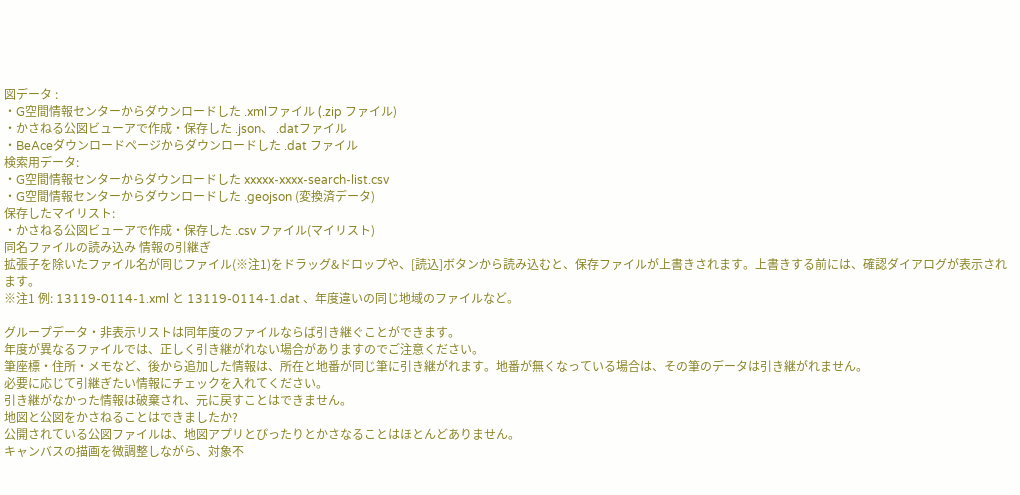図データ :
・G空間情報センターからダウンロードした .xmlファイル (.zip ファイル)
・かさねる公図ビューアで作成・保存した .json、 .datファイル
・BeAceダウンロードページからダウンロードした .dat ファイル
検索用データ:
・G空間情報センターからダウンロードした xxxxx-xxxx-search-list.csv
・G空間情報センターからダウンロードした .geojson (変換済データ)
保存したマイリスト:
・かさねる公図ビューアで作成・保存した .csv ファイル(マイリスト)
同名ファイルの読み込み 情報の引継ぎ
拡張子を除いたファイル名が同じファイル(※注1)をドラッグ&ドロップや、[読込]ボタンから読み込むと、保存ファイルが上書きされます。上書きする前には、確認ダイアログが表示されます。
※注1 例: 13119-0114-1.xml と 13119-0114-1.dat 、年度違いの同じ地域のファイルなど。

グループデータ・非表示リストは同年度のファイルならば引き継ぐことができます。
年度が異なるファイルでは、正しく引き継がれない場合がありますのでご注意ください。
筆座標・住所・メモなど、後から追加した情報は、所在と地番が同じ筆に引き継がれます。地番が無くなっている場合は、その筆のデータは引き継がれません。
必要に応じて引継ぎたい情報にチェックを入れてください。
引き継がなかった情報は破棄され、元に戻すことはできません。
地図と公図をかさねることはできましたか?
公開されている公図ファイルは、地図アプリとぴったりとかさなることはほとんどありません。
キャンバスの描画を微調整しながら、対象不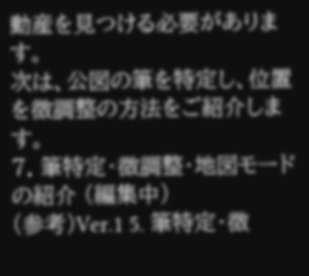動産を見つける必要があります。
次は、公図の筆を特定し、位置を微調整の方法をご紹介します。
7. 筆特定・微調整・地図モードの紹介 (編集中)
(参考)Ver.1 5. 筆特定・微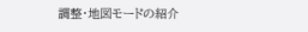調整・地図モードの紹介